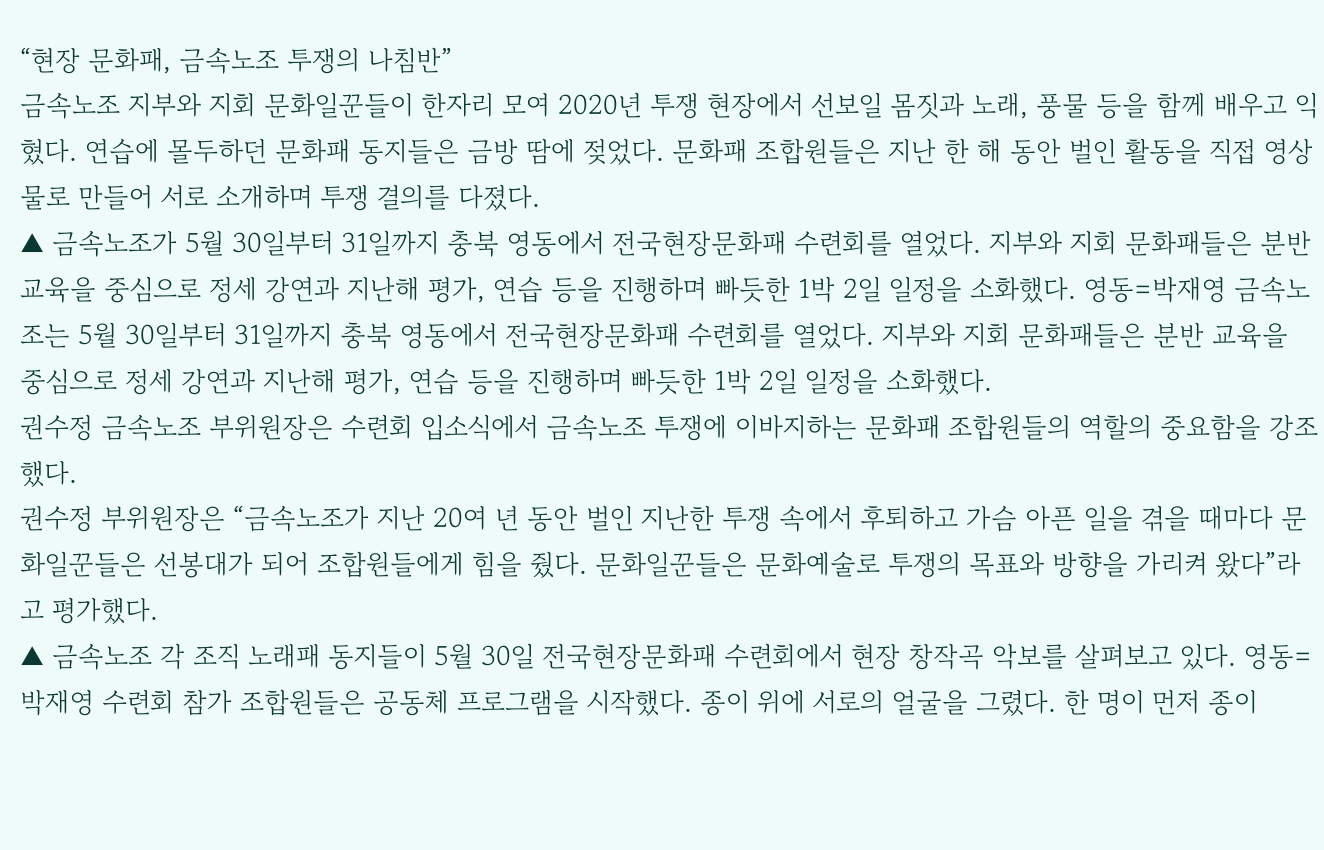“현장 문화패, 금속노조 투쟁의 나침반”
금속노조 지부와 지회 문화일꾼들이 한자리 모여 2020년 투쟁 현장에서 선보일 몸짓과 노래, 풍물 등을 함께 배우고 익혔다. 연습에 몰두하던 문화패 동지들은 금방 땀에 젖었다. 문화패 조합원들은 지난 한 해 동안 벌인 활동을 직접 영상물로 만들어 서로 소개하며 투쟁 결의를 다졌다.
▲ 금속노조가 5월 30일부터 31일까지 충북 영동에서 전국현장문화패 수련회를 열었다. 지부와 지회 문화패들은 분반 교육을 중심으로 정세 강연과 지난해 평가, 연습 등을 진행하며 빠듯한 1박 2일 일정을 소화했다. 영동=박재영 금속노조는 5월 30일부터 31일까지 충북 영동에서 전국현장문화패 수련회를 열었다. 지부와 지회 문화패들은 분반 교육을 중심으로 정세 강연과 지난해 평가, 연습 등을 진행하며 빠듯한 1박 2일 일정을 소화했다.
권수정 금속노조 부위원장은 수련회 입소식에서 금속노조 투쟁에 이바지하는 문화패 조합원들의 역할의 중요함을 강조했다.
권수정 부위원장은 “금속노조가 지난 20여 년 동안 벌인 지난한 투쟁 속에서 후퇴하고 가슴 아픈 일을 겪을 때마다 문화일꾼들은 선봉대가 되어 조합원들에게 힘을 줬다. 문화일꾼들은 문화예술로 투쟁의 목표와 방향을 가리켜 왔다”라고 평가했다.
▲ 금속노조 각 조직 노래패 동지들이 5월 30일 전국현장문화패 수련회에서 현장 창작곡 악보를 살펴보고 있다. 영동=박재영 수련회 참가 조합원들은 공동체 프로그램을 시작했다. 종이 위에 서로의 얼굴을 그렸다. 한 명이 먼저 종이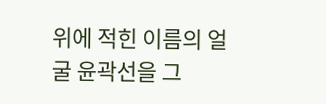위에 적힌 이름의 얼굴 윤곽선을 그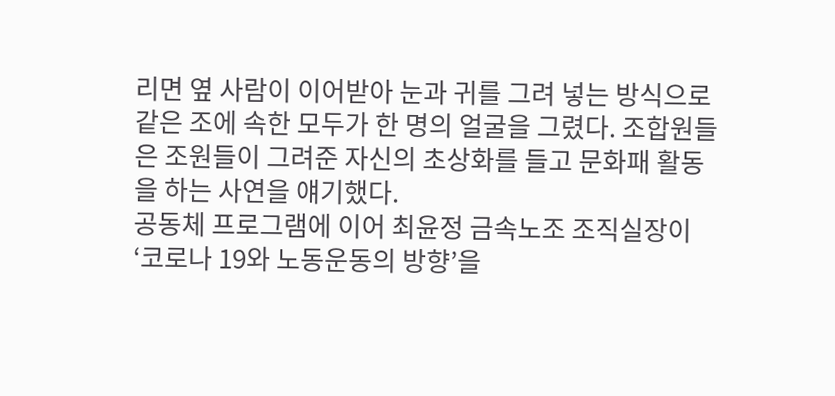리면 옆 사람이 이어받아 눈과 귀를 그려 넣는 방식으로 같은 조에 속한 모두가 한 명의 얼굴을 그렸다. 조합원들은 조원들이 그려준 자신의 초상화를 들고 문화패 활동을 하는 사연을 얘기했다.
공동체 프로그램에 이어 최윤정 금속노조 조직실장이 ‘코로나 19와 노동운동의 방향’을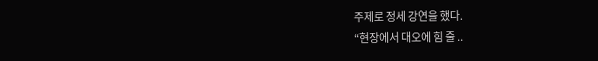주제로 정세 강연을 했다.
“현장에서 대오에 힘 줄 ..